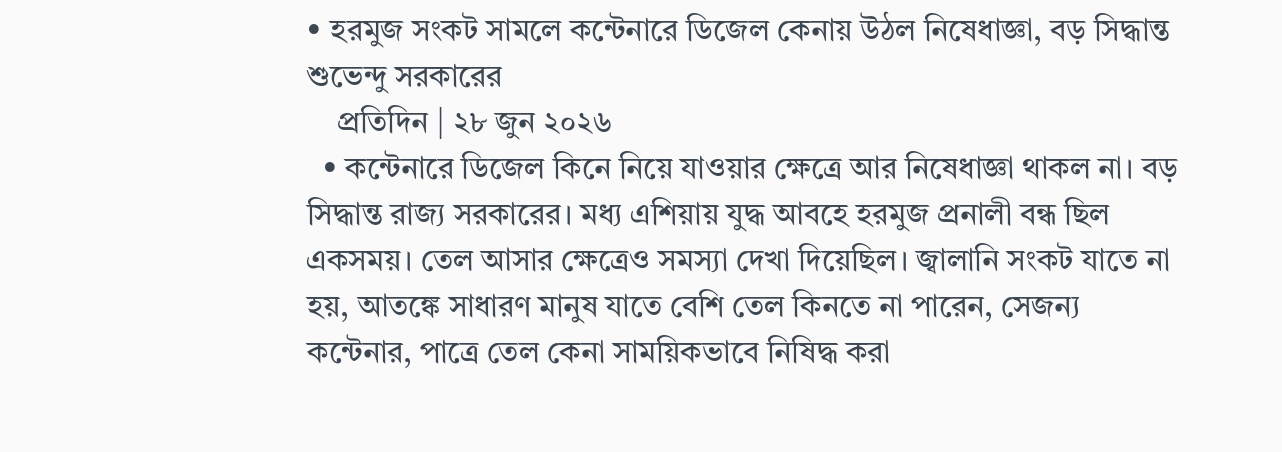• হরমুজ সংকট সামলে কন্টেনারে ডিজেল কেনায় উঠল নিষেধাজ্ঞা, বড় সিদ্ধান্ত শুভেন্দু সরকারের
    প্রতিদিন | ২৮ জুন ২০২৬
  • কন্টেনারে ডিজেল কিনে নিয়ে যাওয়ার ক্ষেত্রে আর নিষেধাজ্ঞা থাকল না। বড় সিদ্ধান্ত রাজ্য সরকারের। মধ্য এশিয়ায় যুদ্ধ আবহে হরমুজ প্রনালী বন্ধ ছিল একসময়। তেল আসার ক্ষেত্রেও সমস্যা দেখা দিয়েছিল। জ্বালানি সংকট যাতে না হয়, আতঙ্কে সাধারণ মানুষ যাতে বেশি তেল কিনতে না পারেন, সেজন্য কন্টেনার, পাত্রে তেল কেনা সাময়িকভাবে নিষিদ্ধ করা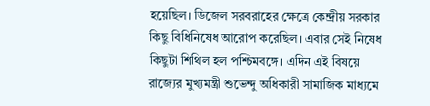হয়েছিল। ডিজেল সরবরাহের ক্ষেত্রে কেন্দ্রীয় সরকার কিছু বিধিনিষেধ আরোপ করেছিল। এবার সেই নিষেধ কিছুটা শিথিল হল পশ্চিমবঙ্গে। এদিন এই বিষয়ে রাজ্যের মুখ্যমন্ত্রী শুভেন্দু অধিকারী সামাজিক মাধ্যমে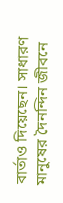বার্তাও দিয়েছেন। সাধারণ মানুষের দৈনন্দিন জীবনে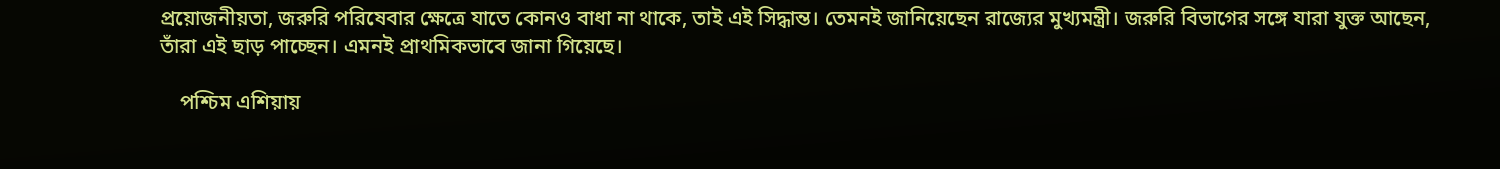প্রয়োজনীয়তা, জরুরি পরিষেবার ক্ষেত্রে যাতে কোনও বাধা না থাকে, তাই এই সিদ্ধান্ত। তেমনই জানিয়েছেন রাজ্যের মুখ্যমন্ত্রী। জরুরি বিভাগের সঙ্গে যারা যুক্ত আছেন, তাঁরা এই ছাড় পাচ্ছেন। এমনই প্রাথমিকভাবে জানা গিয়েছে।

    পশ্চিম এশিয়ায়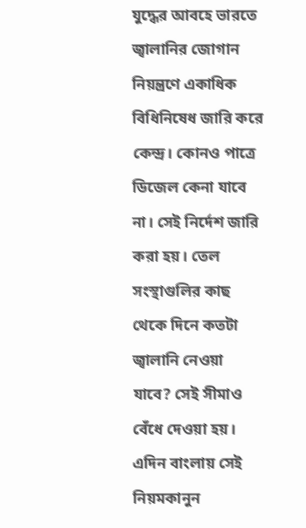যুদ্ধের আবহে ভারতে জ্বালানির জোগান নিয়ন্ত্রণে একাধিক বিধিনিষেধ জারি করে কেন্দ্র। কোনও পাত্রে ডিজেল কেনা যাবে না। সেই নির্দেশ জারি করা হয়। তেল সংস্থাগুলির কাছ থেকে দিনে কতটা জ্বালানি নেওয়া যাবে? সেই সীমাও বেঁধে দেওয়া হয়। এদিন বাংলায় সেই নিয়মকানুন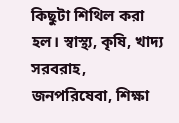কিছুটা শিথিল করা হল। স্বাস্থ্য, কৃষি, খাদ্য সরবরাহ, জনপরিষেবা, শিক্ষা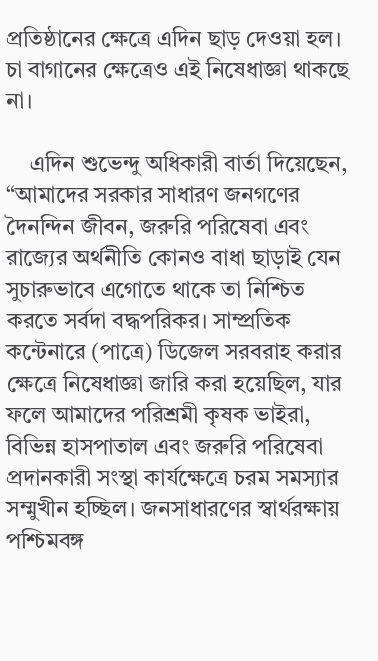প্রতিষ্ঠানের ক্ষেত্রে এদিন ছাড় দেওয়া হল। চা বাগানের ক্ষেত্রেও এই নিষেধাজ্ঞা থাকছে না।

    এদিন শুভেন্দু অধিকারী বার্তা দিয়েছেন, “আমাদের সরকার সাধারণ জনগণের দৈনন্দিন জীবন, জরুরি পরিষেবা এবং রাজ্যের অর্থনীতি কোনও বাধা ছাড়াই যেন সুচারুভাবে এগোতে থাকে তা নিশ্চিত করতে সর্বদা বদ্ধপরিকর। সাম্প্রতিক কন্টেনারে (পাত্রে) ডিজেল সরবরাহ করার ক্ষেত্রে নিষেধাজ্ঞা জারি করা হয়েছিল, যার ফলে আমাদের পরিশ্রমী কৃষক ভাইরা, বিভিন্ন হাসপাতাল এবং জরুরি পরিষেবা প্রদানকারী সংস্থা কার্যক্ষেত্রে চরম সমস্যার সম্মুখীন হচ্ছিল। জনসাধারণের স্বার্থরক্ষায় পশ্চিমবঙ্গ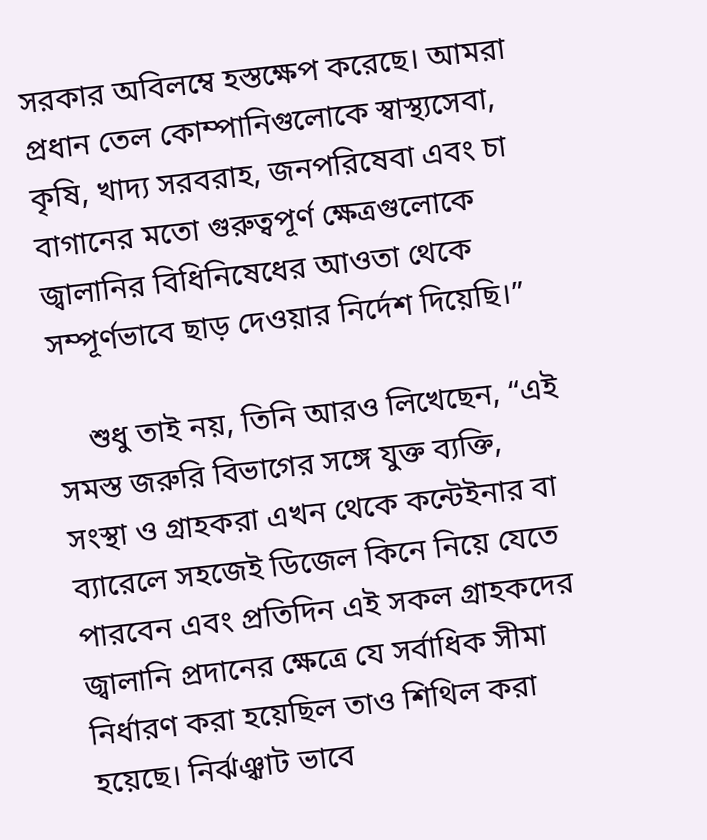সরকার অবিলম্বে হস্তক্ষেপ করেছে। আমরা প্রধান তেল কোম্পানিগুলোকে স্বাস্থ্যসেবা, কৃষি, খাদ্য সরবরাহ, জনপরিষেবা এবং চা বাগানের মতো গুরুত্বপূর্ণ ক্ষেত্রগুলোকে জ্বালানির বিধিনিষেধের আওতা থেকে সম্পূর্ণভাবে ছাড় দেওয়ার নির্দেশ দিয়েছি।”

    শুধু তাই নয়, তিনি আরও লিখেছেন, “এই সমস্ত জরুরি বিভাগের সঙ্গে যুক্ত ব্যক্তি, সংস্থা ও গ্রাহকরা এখন থেকে কন্টেইনার বা ব্যারেলে সহজেই ডিজেল কিনে নিয়ে যেতে পারবেন এবং প্রতিদিন এই সকল গ্রাহকদের জ্বালানি প্রদানের ক্ষেত্রে যে সর্বাধিক সীমা নির্ধারণ করা হয়েছিল তাও শিথিল করা হয়েছে। নির্ঝঞ্ঝাট ভাবে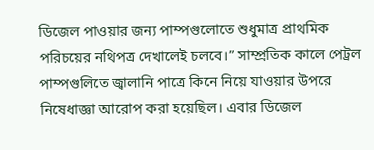ডিজেল পাওয়ার জন্য পাম্পগুলোতে শুধুমাত্র প্রাথমিক পরিচয়ের নথিপত্র দেখালেই চলবে।” সাম্প্রতিক কালে পেট্রল পাম্পগুলিতে জ্বালানি পাত্রে কিনে নিয়ে যাওয়ার উপরে নিষেধাজ্ঞা আরোপ করা হয়েছিল। এবার ডিজেল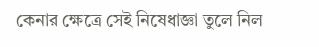কেনার ক্ষেত্রে সেই নিষেধাজ্ঞা তুলে নিল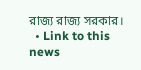রাজ্য রাজ্য সরকার।
  • Link to this news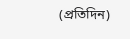(প্রতিদিন)